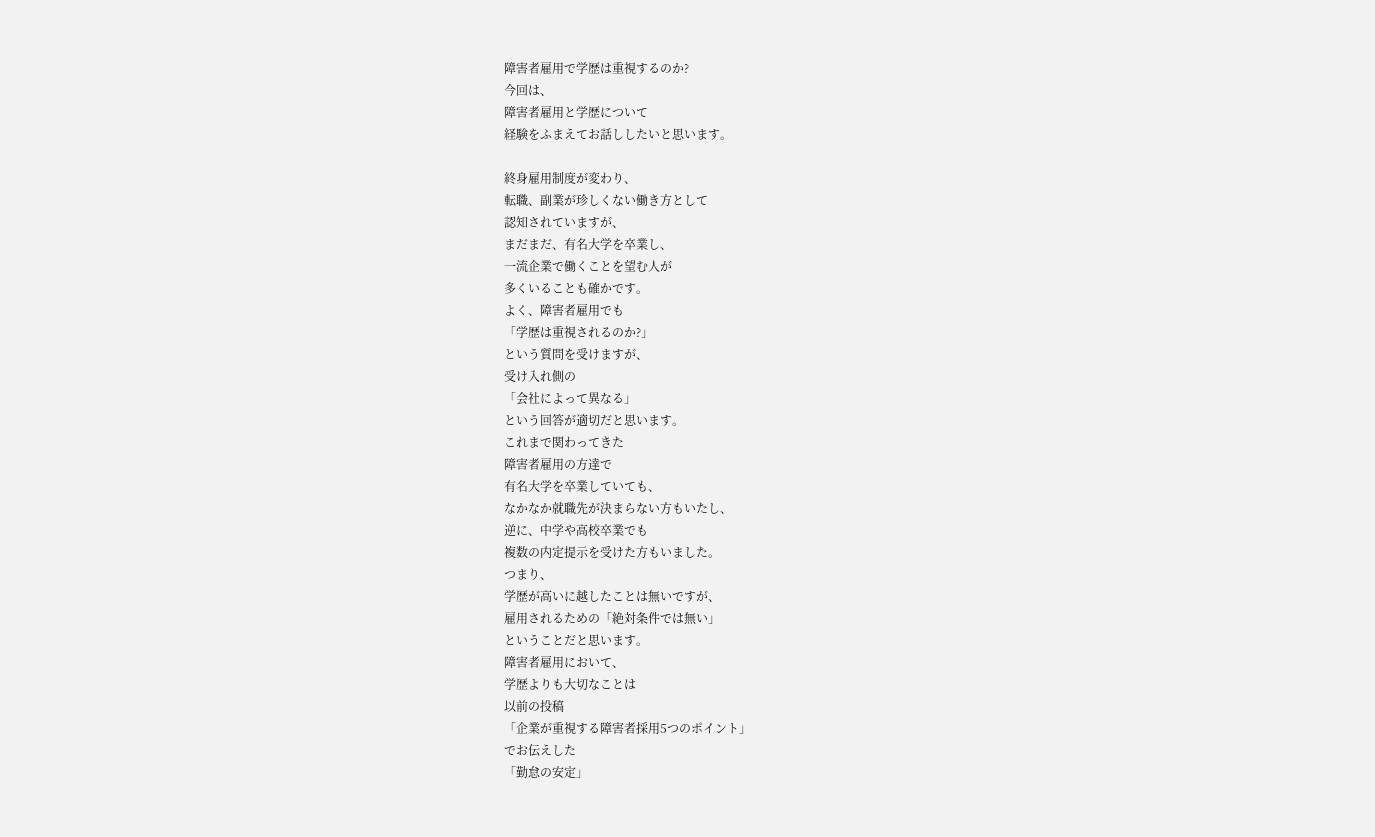障害者雇用で学歴は重視するのか?
今回は、
障害者雇用と学歴について
経験をふまえてお話ししたいと思います。

終身雇用制度が変わり、
転職、副業が珍しくない働き方として
認知されていますが、
まだまだ、有名大学を卒業し、
一流企業で働くことを望む人が
多くいることも確かです。
よく、障害者雇用でも
「学歴は重視されるのか?」
という質問を受けますが、
受け入れ側の
「会社によって異なる」
という回答が適切だと思います。
これまで関わってきた
障害者雇用の方達で
有名大学を卒業していても、
なかなか就職先が決まらない方もいたし、
逆に、中学や高校卒業でも
複数の内定提示を受けた方もいました。
つまり、
学歴が高いに越したことは無いですが、
雇用されるための「絶対条件では無い」
ということだと思います。
障害者雇用において、
学歴よりも大切なことは
以前の投稿
「企業が重視する障害者採用5つのポイント」
でお伝えした
「勤怠の安定」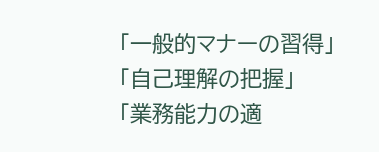「一般的マナーの習得」
「自己理解の把握」
「業務能力の適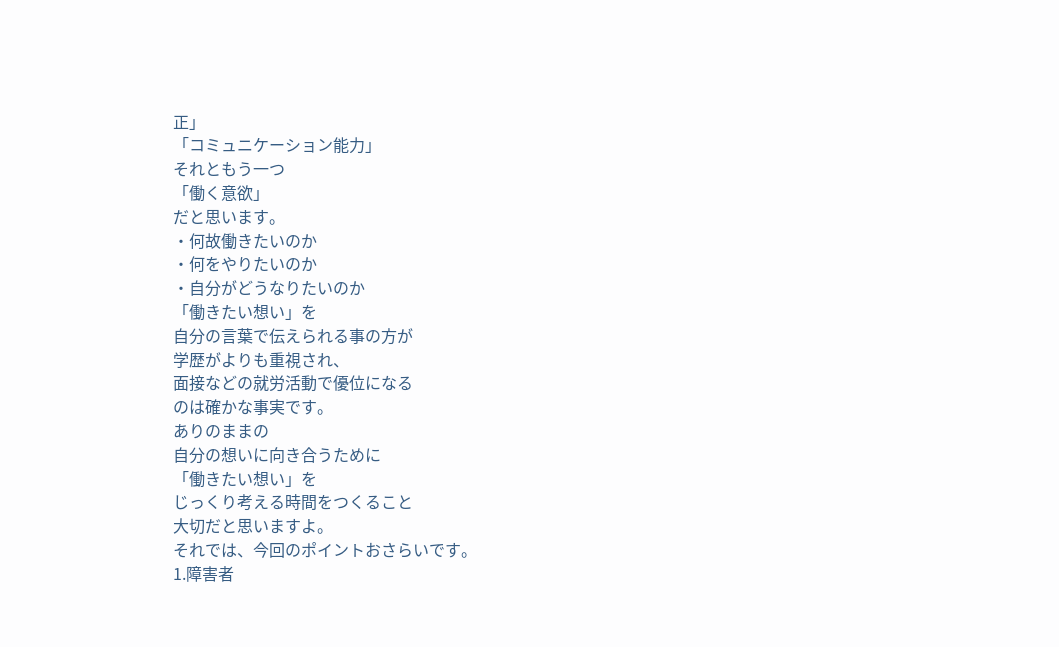正」
「コミュニケーション能力」
それともう一つ
「働く意欲」
だと思います。
・何故働きたいのか
・何をやりたいのか
・自分がどうなりたいのか
「働きたい想い」を
自分の言葉で伝えられる事の方が
学歴がよりも重視され、
面接などの就労活動で優位になる
のは確かな事実です。
ありのままの
自分の想いに向き合うために
「働きたい想い」を
じっくり考える時間をつくること
大切だと思いますよ。
それでは、今回のポイントおさらいです。
1.障害者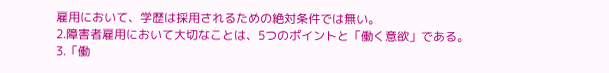雇用において、学歴は採用されるための絶対条件では無い。
2.障害者雇用において大切なことは、5つのポイントと「働く意欲」である。
3.「働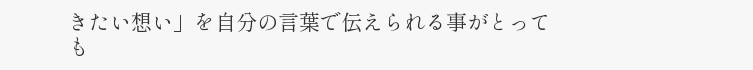きたい想い」を自分の言葉で伝えられる事がとっても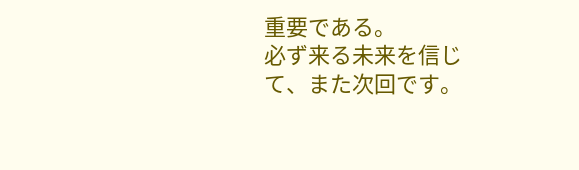重要である。
必ず来る未来を信じて、また次回です。